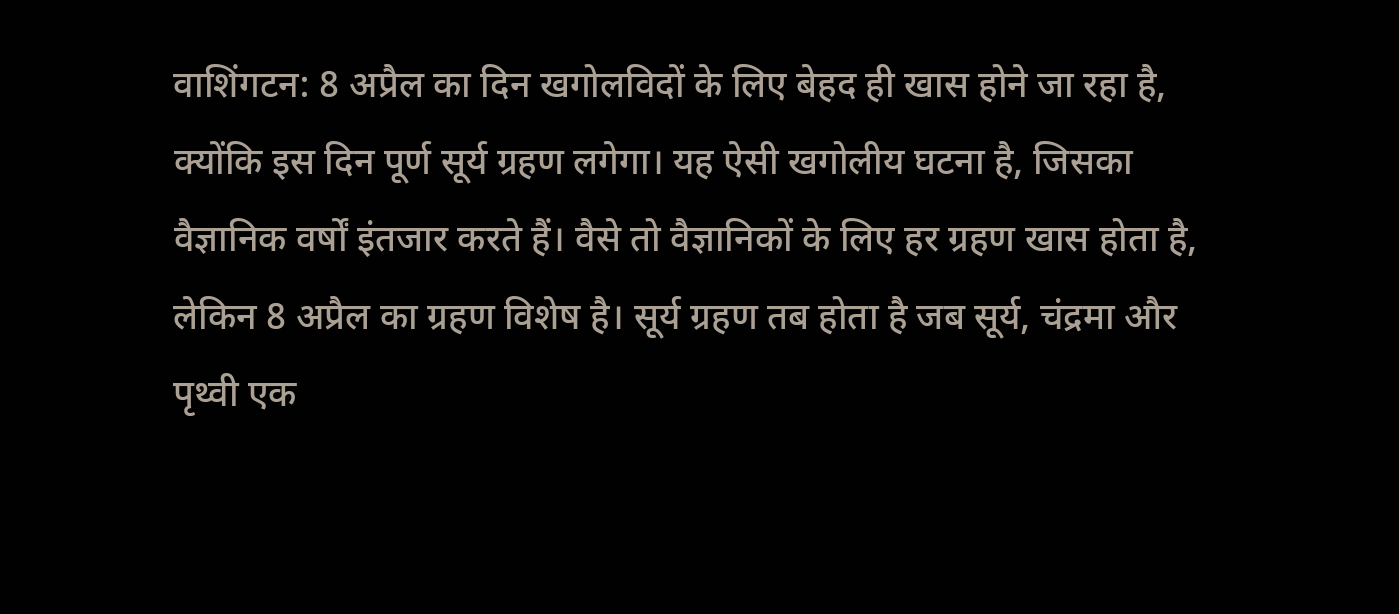वाशिंगटन: 8 अप्रैल का दिन खगोलविदों के लिए बेहद ही खास होने जा रहा है, क्योंकि इस दिन पूर्ण सूर्य ग्रहण लगेगा। यह ऐसी खगोलीय घटना है, जिसका वैज्ञानिक वर्षों इंतजार करते हैं। वैसे तो वैज्ञानिकों के लिए हर ग्रहण खास होता है, लेकिन 8 अप्रैल का ग्रहण विशेष है। सूर्य ग्रहण तब होता है जब सूर्य, चंद्रमा और पृथ्वी एक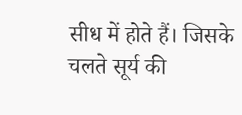सीध में होते हैं। जिसके चलते सूर्य की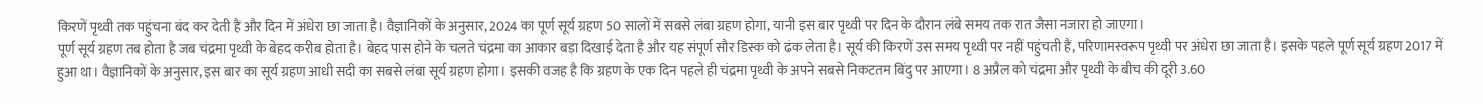किरणें पृथ्वी तक पहुंचना बंद कर देती हैं और दिन में अंधेरा छा जाता है। वैज्ञानिकों के अनुसार, 2024 का पूर्ण सूर्य ग्रहण 50 सालों में सबसे लंबा ग्रहण होगा, यानी इस बार पृथ्वी पर दिन के दौरान लंबे समय तक रात जैसा नजारा हो जाएगा।
पूर्ण सूर्य ग्रहण तब होता है जब चंद्रमा पृथ्वी के बेहद करीब होता है। बेहद पास होने के चलते चंद्रमा का आकार बड़ा दिखाई देता है और यह संपूर्ण सौर डिस्क को ढंक लेता है। सूर्य की किरणें उस समय पृथ्वी पर नहीं पहुंचती हैं, परिणामस्वरूप पृथ्वी पर अंधेरा छा जाता है। इसके पहले पूर्ण सूर्य ग्रहण 2017 में हुआ था। वैज्ञानिकों के अनुसार, इस बार का सूर्य ग्रहण आधी सदी का सबसे लंबा सूर्य ग्रहण होगा। इसकी वजह है कि ग्रहण के एक दिन पहले ही चंद्रमा पृथ्वी के अपने सबसे निकटतम बिंदु पर आएगा। 8 अप्रैल को चंद्रमा और पृथ्वी के बीच की दूरी 3.60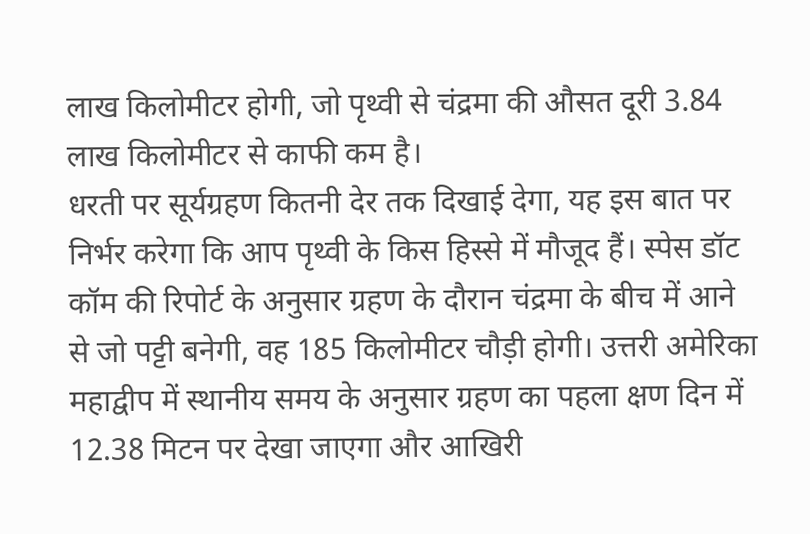लाख किलोमीटर होगी, जो पृथ्वी से चंद्रमा की औसत दूरी 3.84 लाख किलोमीटर से काफी कम है।
धरती पर सूर्यग्रहण कितनी देर तक दिखाई देगा, यह इस बात पर निर्भर करेगा कि आप पृथ्वी के किस हिस्से में मौजूद हैं। स्पेस डॉट कॉम की रिपोर्ट के अनुसार ग्रहण के दौरान चंद्रमा के बीच में आने से जो पट्टी बनेगी, वह 185 किलोमीटर चौड़ी होगी। उत्तरी अमेरिका महाद्वीप में स्थानीय समय के अनुसार ग्रहण का पहला क्षण दिन में 12.38 मिटन पर देखा जाएगा और आखिरी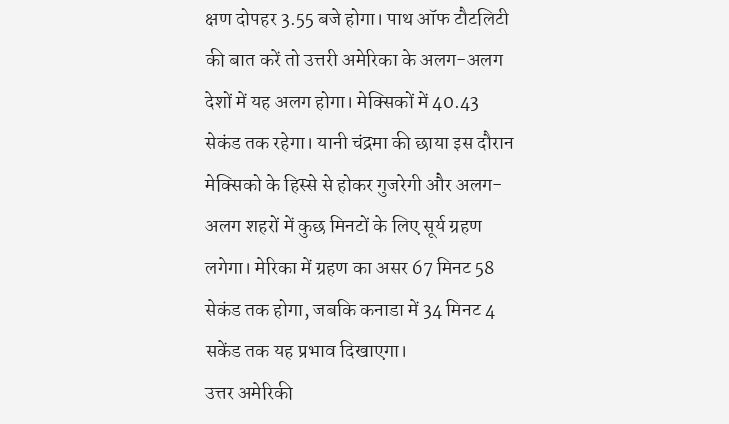क्षण दोपहर 3.55 बजे होगा। पाथ ऑफ टौटलिटी की बात करें तो उत्तरी अमेरिका के अलग-अलग देशों में यह अलग होगा। मेक्सिकों में 40.43 सेकंड तक रहेगा। यानी चंद्रमा की छाया इस दौरान मेक्सिको के हिस्से से होकर गुजरेगी और अलग-अलग शहरों में कुछ मिनटों के लिए सूर्य ग्रहण लगेगा। मेरिका में ग्रहण का असर 67 मिनट 58 सेकंड तक होगा, जबकि कनाडा में 34 मिनट 4 सकेंड तक यह प्रभाव दिखाएगा।
उत्तर अमेरिकी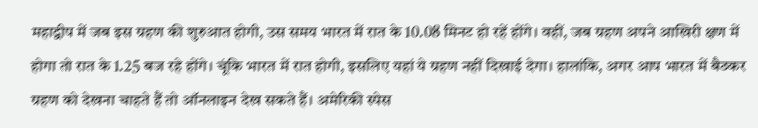महाद्वीप में जब इस ग्रहण की शुरुआत होगी, उस समय भारत में रात के 10.08 मिनट हो रहें होंगे। वहीं, जब ग्रहण अपने आखिरी क्षण में होगा तो रात के 1.25 बज रहे होंगे। चूंकि भारत में रात होगी, इसलिए यहां ये ग्रहण नहीं दिखाई देगा। हालांकि, अगर आप भारत में बैठकर ग्रहण को देखना चाहते हैं तो ऑनलाइन देख सकते हैं। अमेरिकी स्पेस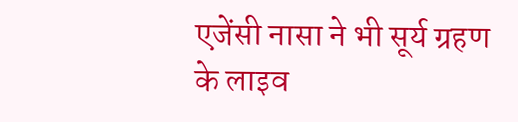एजेंसी नासा ने भी सूर्य ग्रहण के लाइव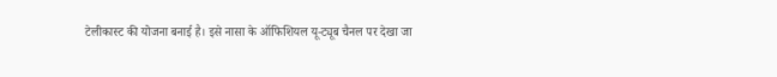टेलीकास्ट की योजना बनाई है। इसे नासा के ऑफिशियल यू-ट्यूब चैनल पर देखा जा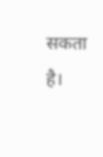सकता है।